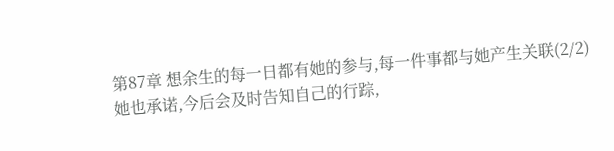第87章 想余生的每一日都有她的参与,每一件事都与她产生关联(2/2)
她也承诺,今后会及时告知自己的行踪,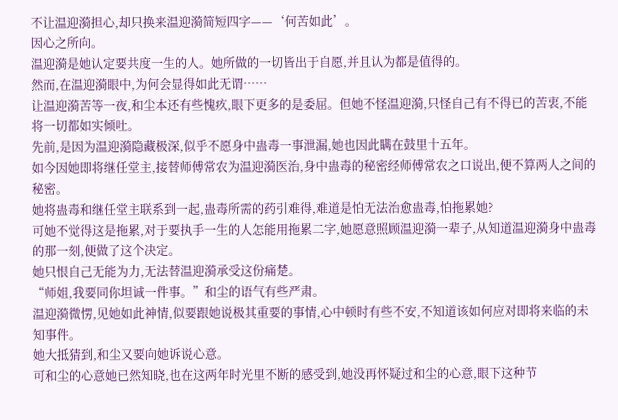不让温迎漪担心,却只换来温迎漪简短四字——‘何苦如此’。
因心之所向。
温迎漪是她认定要共度一生的人。她所做的一切皆出于自愿,并且认为都是值得的。
然而,在温迎漪眼中,为何会显得如此无谓……
让温迎漪苦等一夜,和尘本还有些愧疚,眼下更多的是委屈。但她不怪温迎漪,只怪自己有不得已的苦衷,不能将一切都如实倾吐。
先前,是因为温迎漪隐藏极深,似乎不愿身中蛊毒一事泄漏,她也因此瞒在鼓里十五年。
如今因她即将继任堂主,接替师傅常农为温迎漪医治,身中蛊毒的秘密经师傅常农之口说出,便不算两人之间的秘密。
她将蛊毒和继任堂主联系到一起,蛊毒所需的药引难得,难道是怕无法治愈蛊毒,怕拖累她?
可她不觉得这是拖累,对于要执手一生的人怎能用拖累二字,她愿意照顾温迎漪一辈子,从知道温迎漪身中蛊毒的那一刻,便做了这个决定。
她只恨自己无能为力,无法替温迎漪承受这份痛楚。
“师姐,我要同你坦诚一件事。”和尘的语气有些严肃。
温迎漪微愣,见她如此神情,似要跟她说极其重要的事情,心中顿时有些不安,不知道该如何应对即将来临的未知事件。
她大抵猜到,和尘又要向她诉说心意。
可和尘的心意她已然知晓,也在这两年时光里不断的感受到,她没再怀疑过和尘的心意,眼下这种节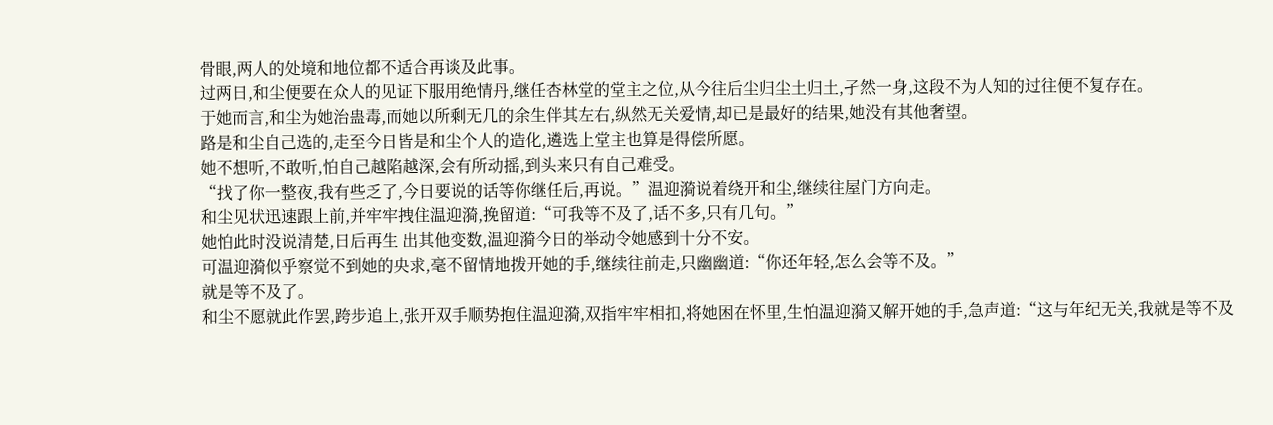骨眼,两人的处境和地位都不适合再谈及此事。
过两日,和尘便要在众人的见证下服用绝情丹,继任杏林堂的堂主之位,从今往后尘归尘土归土,孑然一身,这段不为人知的过往便不复存在。
于她而言,和尘为她治蛊毒,而她以所剩无几的余生伴其左右,纵然无关爱情,却已是最好的结果,她没有其他奢望。
路是和尘自己选的,走至今日皆是和尘个人的造化,遴选上堂主也算是得偿所愿。
她不想听,不敢听,怕自己越陷越深,会有所动摇,到头来只有自己难受。
“找了你一整夜,我有些乏了,今日要说的话等你继任后,再说。”温迎漪说着绕开和尘,继续往屋门方向走。
和尘见状迅速跟上前,并牢牢拽住温迎漪,挽留道:“可我等不及了,话不多,只有几句。”
她怕此时没说清楚,日后再生 出其他变数,温迎漪今日的举动令她感到十分不安。
可温迎漪似乎察觉不到她的央求,毫不留情地拨开她的手,继续往前走,只幽幽道:“你还年轻,怎么会等不及。”
就是等不及了。
和尘不愿就此作罢,跨步追上,张开双手顺势抱住温迎漪,双指牢牢相扣,将她困在怀里,生怕温迎漪又解开她的手,急声道:“这与年纪无关,我就是等不及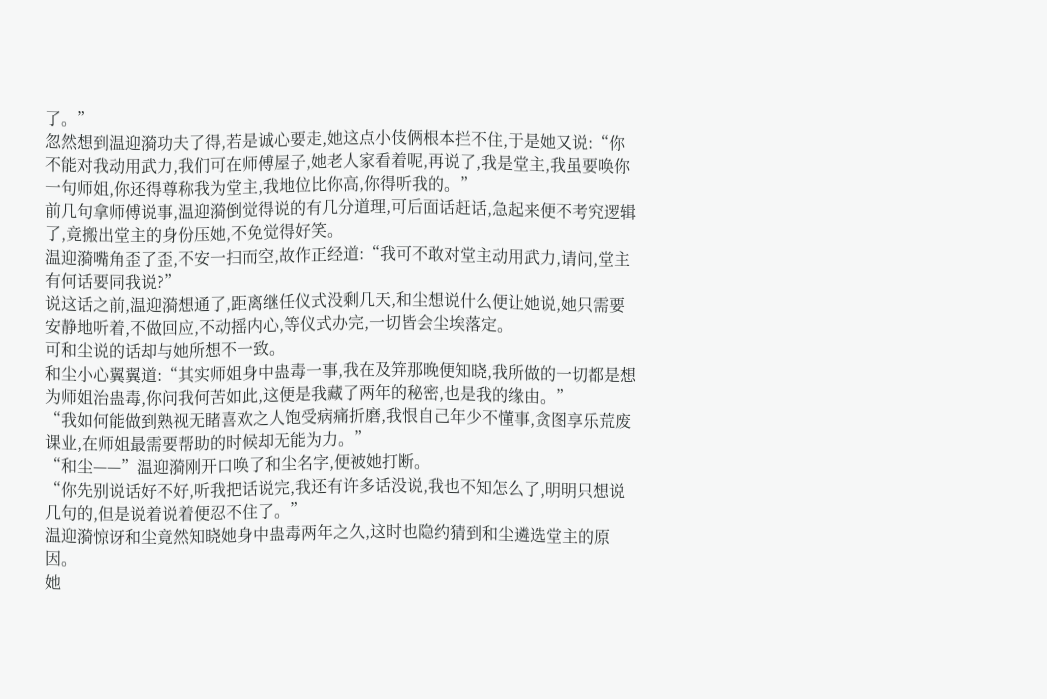了。”
忽然想到温迎漪功夫了得,若是诚心要走,她这点小伎俩根本拦不住,于是她又说:“你不能对我动用武力,我们可在师傅屋子,她老人家看着呢,再说了,我是堂主,我虽要唤你一句师姐,你还得尊称我为堂主,我地位比你高,你得听我的。”
前几句拿师傅说事,温迎漪倒觉得说的有几分道理,可后面话赶话,急起来便不考究逻辑了,竟搬出堂主的身份压她,不免觉得好笑。
温迎漪嘴角歪了歪,不安一扫而空,故作正经道:“我可不敢对堂主动用武力,请问,堂主有何话要同我说?”
说这话之前,温迎漪想通了,距离继任仪式没剩几天,和尘想说什么便让她说,她只需要安静地听着,不做回应,不动摇内心,等仪式办完,一切皆会尘埃落定。
可和尘说的话却与她所想不一致。
和尘小心翼翼道:“其实师姐身中蛊毒一事,我在及笄那晚便知晓,我所做的一切都是想为师姐治蛊毒,你问我何苦如此,这便是我藏了两年的秘密,也是我的缘由。”
“我如何能做到熟视无睹喜欢之人饱受病痛折磨,我恨自己年少不懂事,贪图享乐荒废课业,在师姐最需要帮助的时候却无能为力。”
“和尘——”温迎漪刚开口唤了和尘名字,便被她打断。
“你先别说话好不好,听我把话说完,我还有许多话没说,我也不知怎么了,明明只想说几句的,但是说着说着便忍不住了。”
温迎漪惊讶和尘竟然知晓她身中蛊毒两年之久,这时也隐约猜到和尘遴选堂主的原因。
她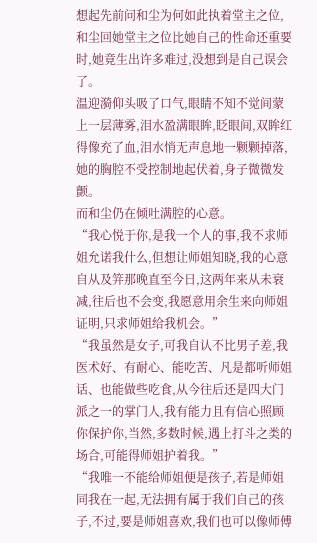想起先前问和尘为何如此执着堂主之位,和尘回她堂主之位比她自己的性命还重要时,她竟生出许多难过,没想到是自己误会了。
温迎漪仰头吸了口气,眼睛不知不觉间蒙上一层薄雾,泪水盈满眼眸,眨眼间,双眸红得像充了血,泪水悄无声息地一颗颗掉落,她的胸腔不受控制地起伏着,身子微微发颤。
而和尘仍在倾吐满腔的心意。
“我心悦于你,是我一个人的事,我不求师姐允诺我什么,但想让师姐知晓,我的心意自从及笄那晚直至今日,这两年来从未衰减,往后也不会变,我愿意用余生来向师姐证明,只求师姐给我机会。”
“我虽然是女子,可我自认不比男子差,我医术好、有耐心、能吃苦、凡是都听师姐话、也能做些吃食,从今往后还是四大门派之一的掌门人,我有能力且有信心照顾你保护你,当然,多数时候,遇上打斗之类的场合,可能得师姐护着我。”
“我唯一不能给师姐便是孩子,若是师姐同我在一起,无法拥有属于我们自己的孩子,不过,要是师姐喜欢,我们也可以像师傅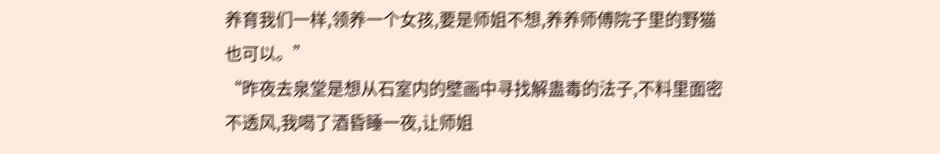养育我们一样,领养一个女孩,要是师姐不想,养养师傅院子里的野猫也可以。”
“昨夜去泉堂是想从石室内的壁画中寻找解蛊毒的法子,不料里面密不透风,我喝了酒昏睡一夜,让师姐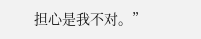担心是我不对。”